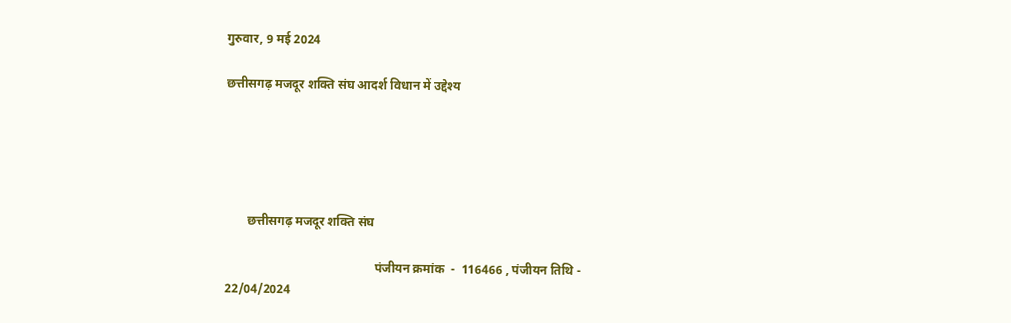गुरुवार, 9 मई 2024

छत्तीसगढ़ मजदूर शक्ति संघ आदर्श विधान में उद्देश्य





       छत्तीसगढ़ मजदूर शक्ति संघ

                                                पंजीयन क्रमांक  -  116466 , पंजीयन तिथि - 22/04/2024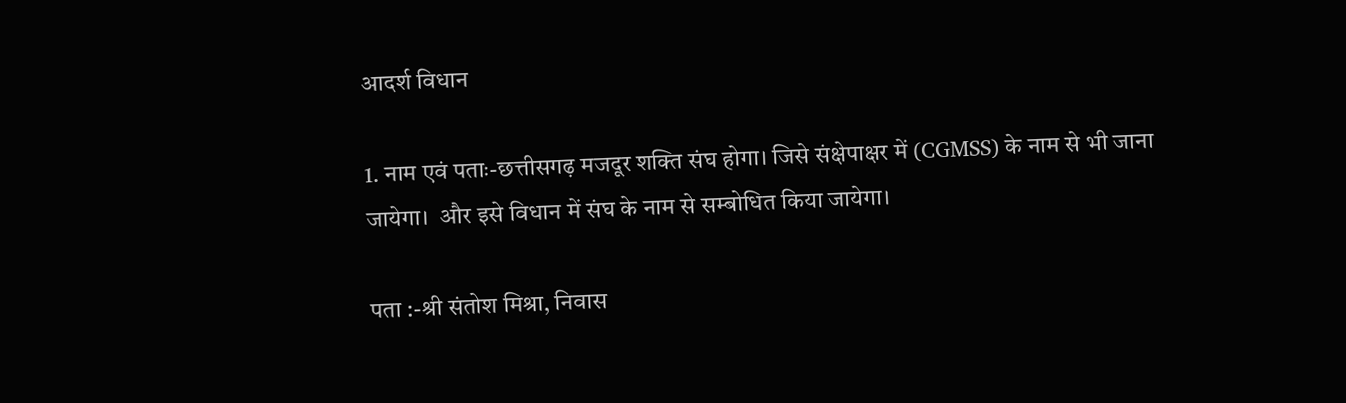आदर्श विधान

1. नाम एवं पताः-छत्तीसगढ़ मजदूर शक्ति संघ होगा। जिसे संक्षेपाक्षर में (CGMSS) के नाम से भी जाना जायेगा।  और इसे विधान में संघ के नाम से सम्बोधित किया जायेगा।

पता :-श्री संतोश मिश्रा, निवास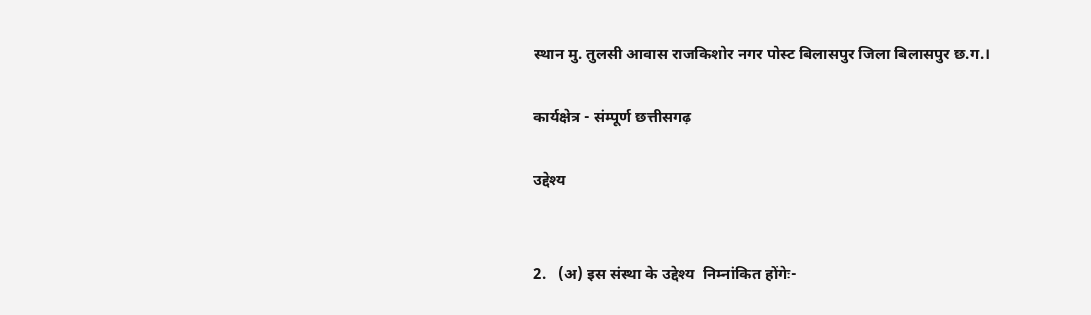स्थान मु. तुलसी आवास राजकिशोर नगर पोस्ट बिलासपुर जिला बिलासपुर छ.ग.।

कार्यक्षेत्र - संम्पूर्ण छत्तीसगढ़

उद्देश्य


2.   (अ) इस संस्था के उद्देश्य  निम्नांकित होंगेः-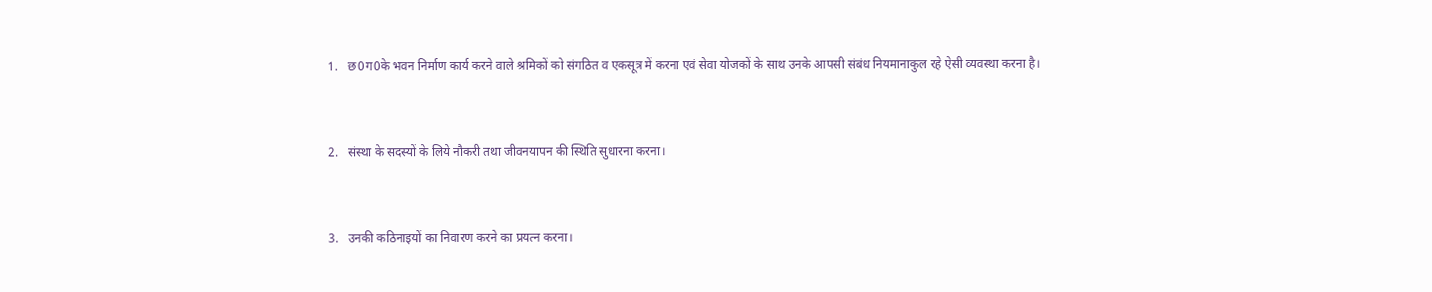1.   छ0ग0के भवन निर्माण कार्य करने वाले श्रमिकों को संगठित व एकसूत्र में करना एवं सेवा योजकों के साथ उनके आपसी संबंध नियमानाकुल रहे ऐसी व्यवस्था करना है।


2.   संस्था के सदस्यों के लिये नौकरी तथा जीवनयापन की स्थिति सुधारना करना।


3.   उनकी कठिनाइयों का निवारण करने का प्रयत्न करना।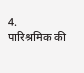4.   पारिश्रमिक की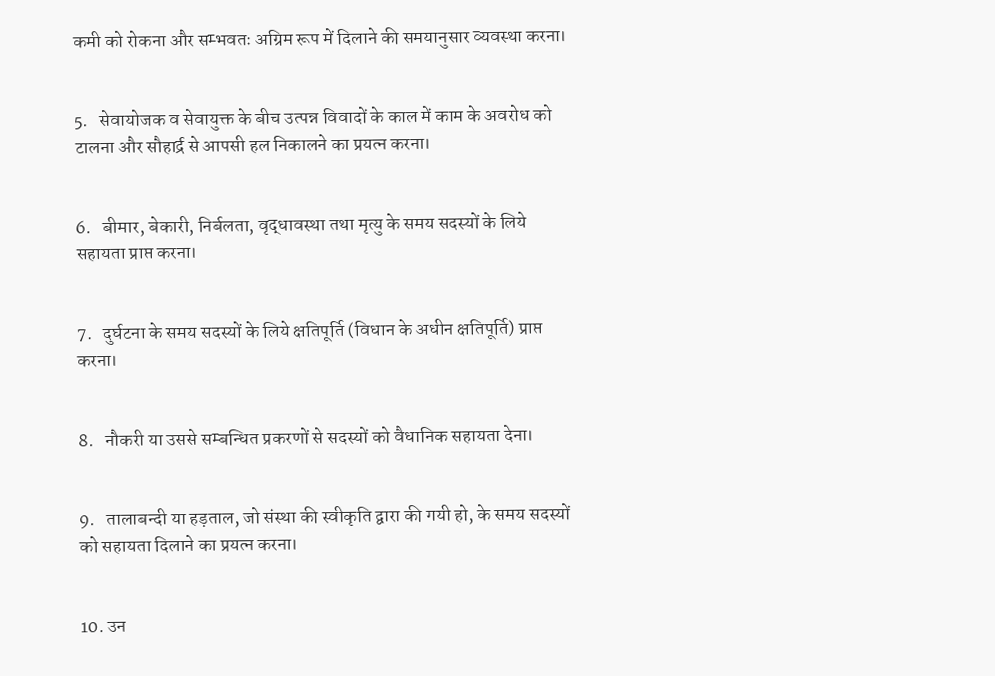कमी को रोकना और सम्भवतः अग्रिम रूप में दिलाने की समयानुसार व्यवस्था करना।


5.   सेवायोजक व सेवायुक्त के बीच उत्पन्न विवादों के काल में काम के अवरोध को टालना और सौहार्द्र से आपसी हल निकालने का प्रयत्न करना।


6.   बीमार, बेकारी, निर्बलता, वृद्धावस्था तथा मृत्यु के समय सदस्यों के लिये सहायता प्राप्त करना।


7.   दुर्घटना के समय सदस्यों के लिये क्षतिपूर्ति (विधान के अधीन क्षतिपूर्ति) प्राप्त करना।


8.   नौकरी या उससे सम्बन्धित प्रकरणों से सदस्यों को वैधानिक सहायता देना।


9.   तालाबन्दी या हड़ताल, जो संस्था की स्वीकृति द्वारा की गयी हो, के समय सदस्यों को सहायता दिलाने का प्रयत्न करना।


10. उन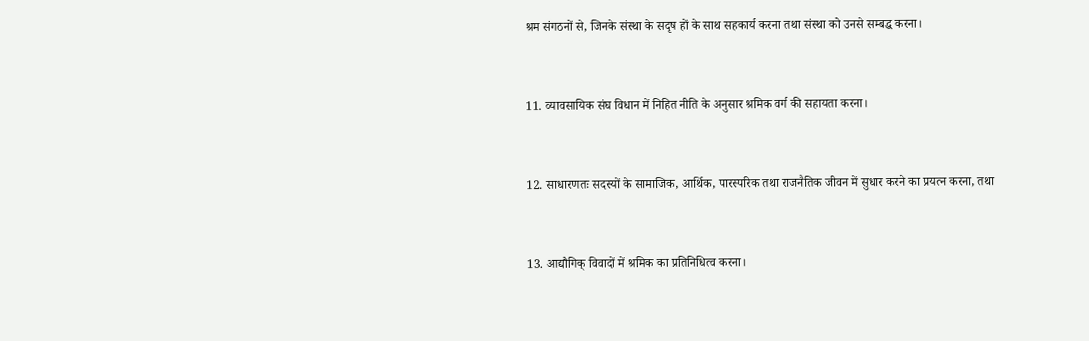श्रम संगठनों से, जिनके संस्था के सदृष हों के साथ सहकार्य करना तथा संस्था को उनसे सम्बद्ध करना।


11. व्यावसायिक संघ विधान में निहित नीति के अनुसार श्रमिक वर्ग की सहायता करना।


12. साधारणतः सदस्यों के सामाजिक, आर्थिक, पारस्परिक तथा राजनैतिक जीवन में सुधार करने का प्रयत्न करना, तथा


13. आद्यौगिक् विवादों में श्रमिक का प्रतिनिधित्व करना।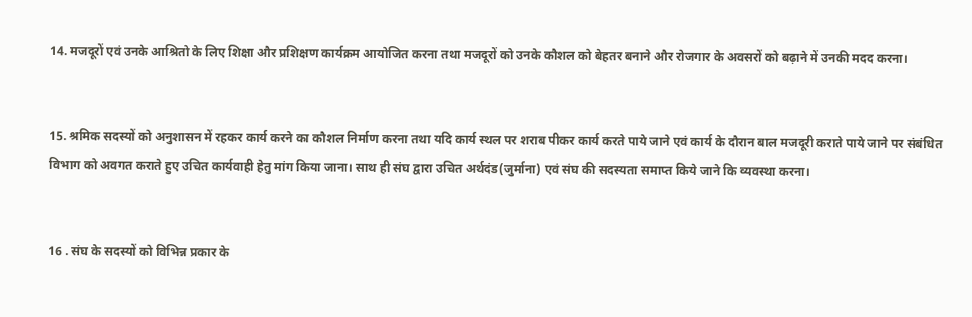14. मजदूरों एवं उनके आश्रितो के लिए शिक्षा और प्रशिक्षण कार्यक्रम आयोजित करना तथा मजदूरों को उनके कौशल को बेहतर बनाने और रोजगार के अवसरों को बढ़ाने में उनकी मदद करना।


15. श्रमिक सदस्यों को अनुशासन में रहकर कार्य करने का कौशल निर्माण करना तथा यदि कार्य स्थल पर शराब पीकर कार्य करते पाये जाने एवं कार्य के दौरान बाल मजदूरी कराते पाये जाने पर संबंधित विभाग को अवगत कराते हुए उचित कार्यवाही हेतु मांग किया जाना। साथ ही संघ द्वारा उचित अर्थदंड(जुर्माना) एवं संघ की सदस्यता समाप्त किये जाने कि व्यवस्था करना।


16 . संघ के सदस्यों को विभिन्न प्रकार के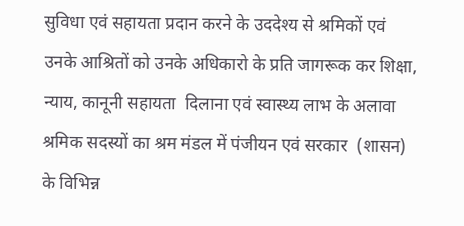सुविधा एवं सहायता प्रदान करने के उददेश्य से श्रमिकों एवं उनके आश्रितों को उनके अधिकारो के प्रति जागरूक कर शिक्षा, न्याय, कानूनी सहायता  दिलाना एवं स्वास्थ्य लाभ के अलावा श्रमिक सदस्यों का श्रम मंडल में पंजीयन एवं सरकार  (शासन) के विभिन्न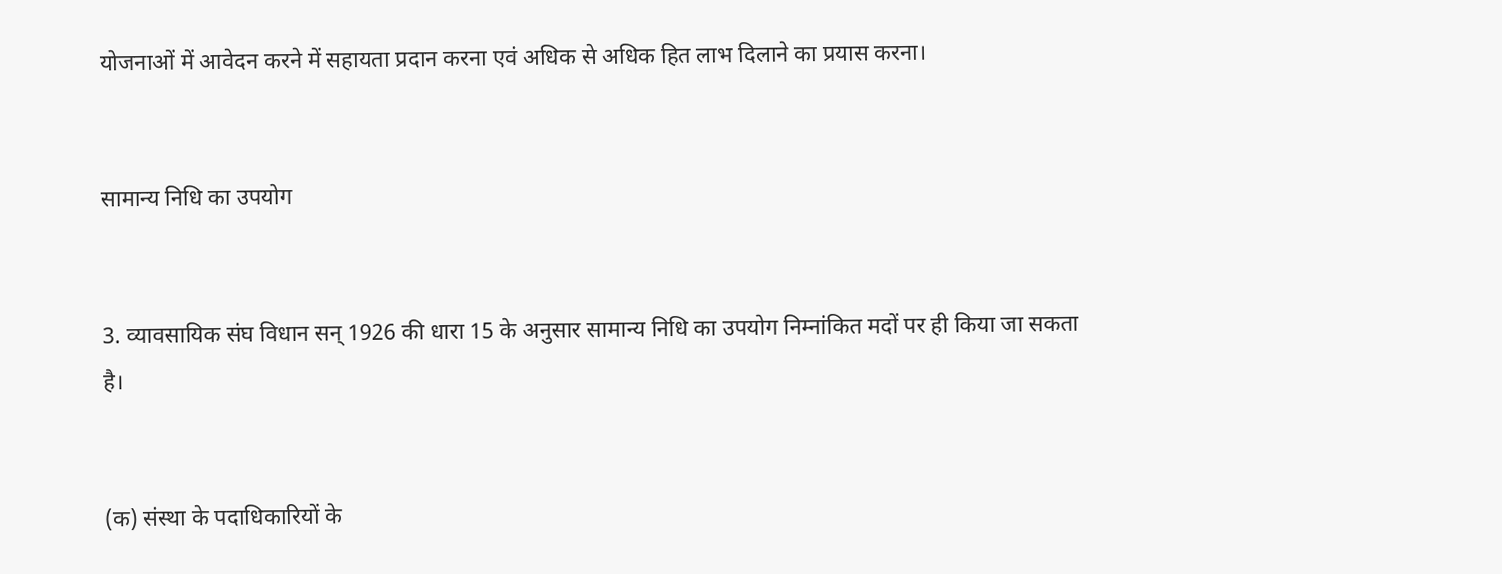योजनाओं में आवेदन करने में सहायता प्रदान करना एवं अधिक से अधिक हित लाभ दिलाने का प्रयास करना।


सामान्य निधि का उपयोग


3. व्यावसायिक संघ विधान सन् 1926 की धारा 15 के अनुसार सामान्य निधि का उपयोग निम्नांकित मदों पर ही किया जा सकता है।


(क) संस्था के पदाधिकारियों के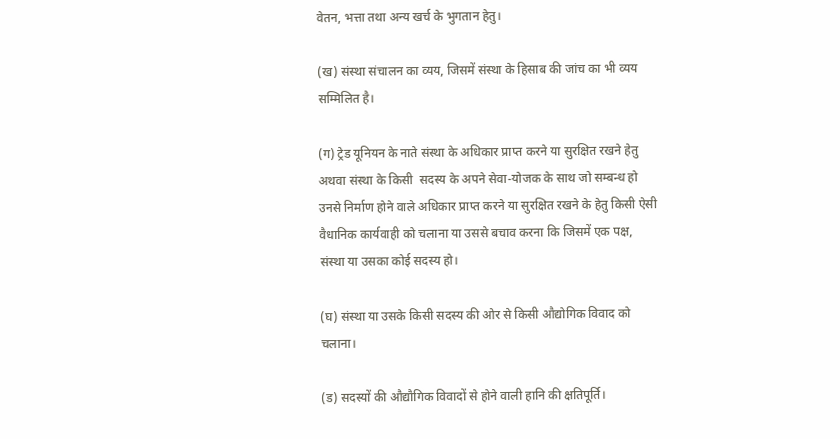वेतन, भत्ता तथा अन्य खर्च के भुगतान हेतु।

(ख) संस्था संचालन का व्यय, जिसमें संस्था के हिसाब की जांच का भी व्यय सम्मिलित है।

(ग) ट्रेड यूनियन के नाते संस्था के अधिकार प्राप्त करने या सुरक्षित रखने हेतु अथवा संस्था के किसी  सदस्य के अपने सेवा-योजक के साथ जो सम्बन्ध हो उनसे निर्माण होने वाले अधिकार प्राप्त करने या सुरक्षित रखने के हेतु किसी ऐसी वैधानिक कार्यवाही को चलाना या उससे बचाव करना कि जिसमें एक पक्ष, संस्था या उसका कोई सदस्य हो।

(घ) संस्था या उसके किसी सदस्य की ओर से किसी औद्योगिक विवाद को चलाना।

(ड) सदस्यों की औद्यौगिक विवादों से होने वाली हानि की क्षतिपूर्ति।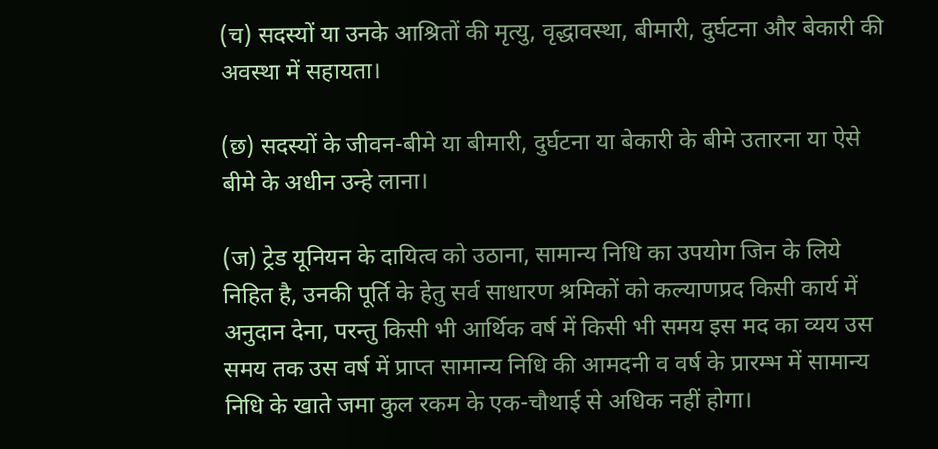(च) सदस्यों या उनके आश्रितों की मृत्यु, वृद्धावस्था, बीमारी, दुर्घटना और बेकारी की अवस्था में सहायता।

(छ) सदस्यों के जीवन-बीमे या बीमारी, दुर्घटना या बेकारी के बीमे उतारना या ऐसे बीमे के अधीन उन्हे लाना।

(ज) ट्रेड यूनियन के दायित्व को उठाना, सामान्य निधि का उपयोग जिन के लिये निहित है, उनकी पूर्ति के हेतु सर्व साधारण श्रमिकों को कल्याणप्रद किसी कार्य में अनुदान देना, परन्तु किसी भी आर्थिक वर्ष में किसी भी समय इस मद का व्यय उस समय तक उस वर्ष में प्राप्त सामान्य निधि की आमदनी व वर्ष के प्रारम्भ में सामान्य निधि के खाते जमा कुल रकम के एक-चौथाई से अधिक नहीं होगा।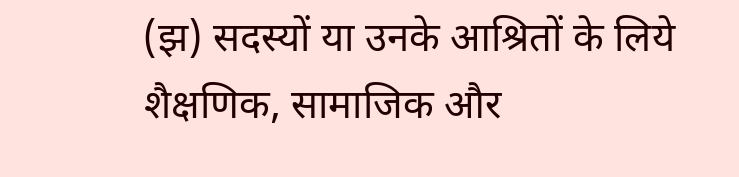(झ) सदस्यों या उनके आश्रितों के लिये शैक्षणिक, सामाजिक और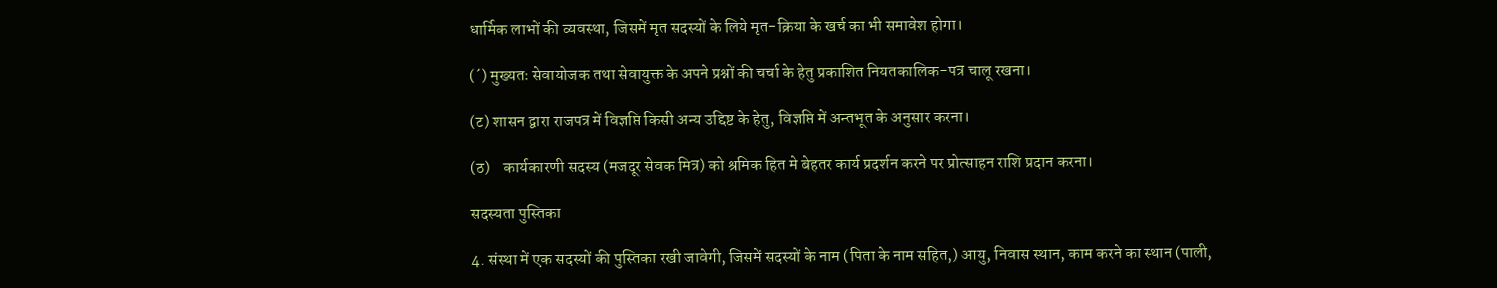धार्मिक लाभों की व्यवस्था, जिसमें मृत सदस्यों के लिये मृत-क्रिया के खर्च का भी समावेश होगा।

(´) मुख्यतः सेवायोजक तथा सेवायुक्त के अपने प्रश्नों की चर्चा के हेतु प्रकाशित नियतकालिक-पत्र चालू रखना।

(ट) शासन द्वारा राजपत्र में विज्ञप्ति किसी अन्य उद्दिष्ट के हेतु, विज्ञप्ति में अन्तभूत के अनुसार करना।

(ठ)    कार्यकारणी सदस्य (मजदूर सेवक मित्र) को श्रमिक हित मे बेहतर कार्य प्रदर्शन करने पर प्रोत्साहन राशि प्रदान करना।

सदस्यता पुस्तिका

4. संस्था में एक सदस्यों की पुस्तिका रखी जावेगी, जिसमें सदस्यों के नाम (पिता के नाम सहित,) आयु, निवास स्थान, काम करने का स्थान (पाली,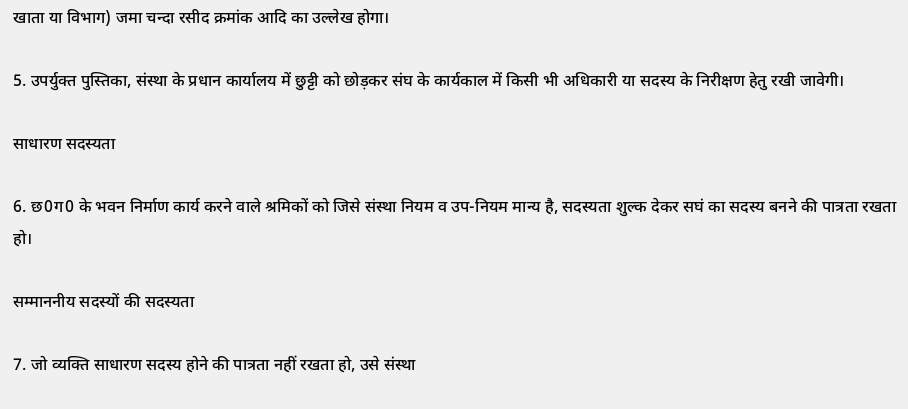खाता या विभाग) जमा चन्दा रसीद क्रमांक आदि का उल्लेख होगा।

5. उपर्युक्त पुस्तिका, संस्था के प्रधान कार्यालय में छुट्टी को छोड़कर संघ के कार्यकाल में किसी भी अधिकारी या सदस्य के निरीक्षण हेतु रखी जावेगी।

साधारण सदस्यता

6. छ0ग0 के भवन निर्माण कार्य करने वाले श्रमिकों को जिसे संस्था नियम व उप-नियम मान्य है, सदस्यता शुल्क देकर सघं का सदस्य बनने की पात्रता रखता हो।

सम्माननीय सदस्यों की सदस्यता

7. जो व्यक्ति साधारण सदस्य होने की पात्रता नहीं रखता हो, उसे संस्था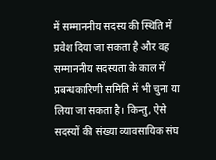में सम्माननीय सदस्य की स्थिति में प्रवेश दिया जा सकता है और वह सम्माननीय सदस्यता के काल में प्रबन्धकारिणी समिति में भी चुना या लिया जा सकता है। किन्तु, ऐसे सदस्यों की संख्या व्यावसायिक संघ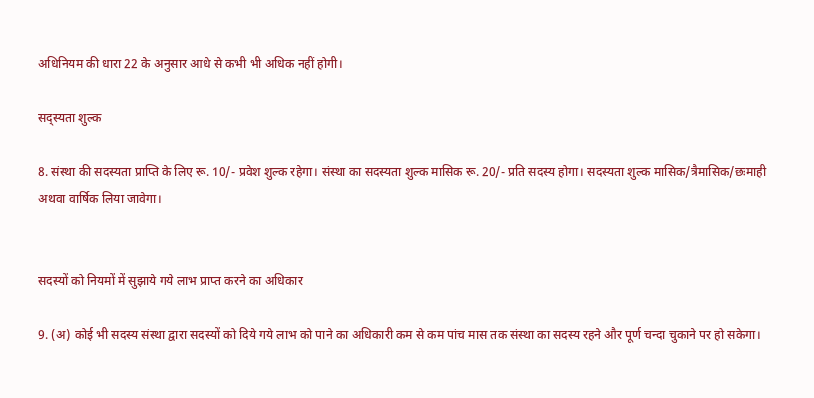अधिनियम की धारा 22 के अनुसार आधे से कभी भी अधिक नहीं होगी।

सद्स्यता शुल्क

8. संस्था की सदस्यता प्राप्ति के लिए रू. 10/- प्रवेश शुल्क रहेगा। संस्था का सदस्यता शुल्क मासिक रू. 20/- प्रति सदस्य होगा। सदस्यता शुल्क मासिक/त्रैमासिक/छःमाही अथवा वार्षिक लिया जावेगा।


सदस्यों को नियमों में सुझाये गये लाभ प्राप्त करने का अधिकार

9. (अ) कोई भी सदस्य संस्था द्वारा सदस्यों को दिये गये लाभ को पाने का अधिकारी कम से कम पांच मास तक संस्था का सदस्य रहने और पूर्ण चन्दा चुकाने पर हो सकेगा।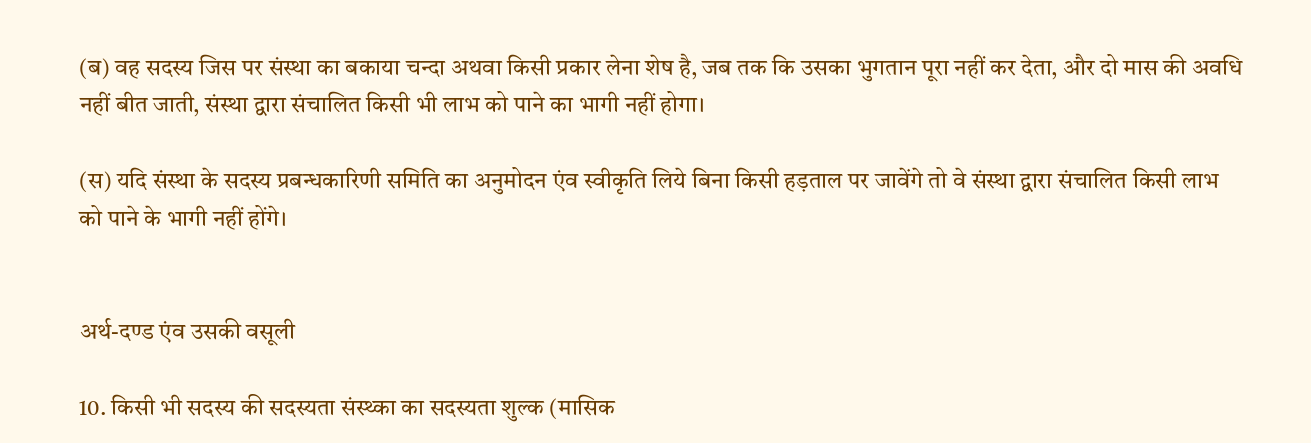(ब) वह सदस्य जिस पर संस्था का बकाया चन्दा अथवा किसी प्रकार लेना शेष है, जब तक कि उसका भुगतान पूरा नहीं कर देता, और दो मास की अवधि नहीं बीत जाती, संस्था द्वारा संचालित किसी भी लाभ को पाने का भागी नहीं होगा।

(स) यदि संस्था के सदस्य प्रबन्धकारिणी समिति का अनुमोदन एंव स्वीकृति लिये बिना किसी हड़ताल पर जावेंगे तो वे संस्था द्वारा संचालित किसी लाभ को पाने के भागी नहीं होंगे।


अर्थ-दण्ड एंव उसकी वसूली

10. किसी भी सदस्य की सदस्यता संस्थ्का का सदस्यता शुल्क (मासिक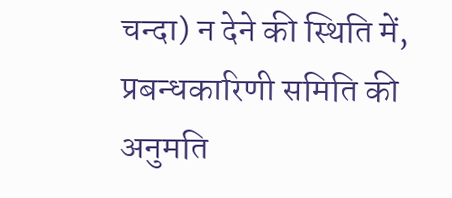चन्दा) न देने की स्थिति में, प्रबन्धकारिणी समिति की अनुमति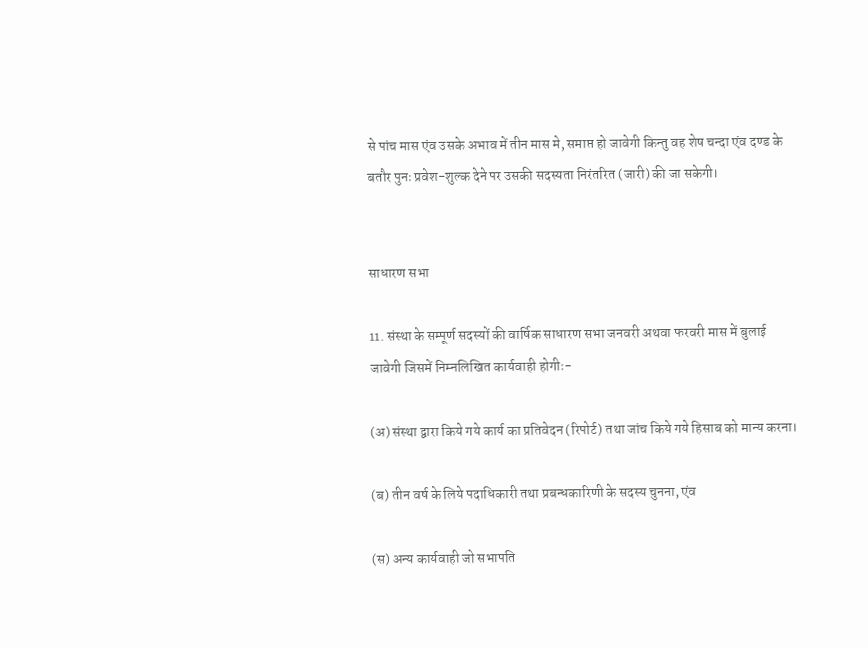से पांच मास एंव उसके अभाव में तीन मास मे, समाप्त हो जावेगी किन्तु वह शेष चन्दा एंव दण्ड के बतौर पुनः प्रवेश-शुल्क देने पर उसकी सदस्यता निरंतरित (जारी) की जा सकेगी।


साधारण सभा

11. संस्था के सम्पूर्ण सदस्यों की वार्षिक साधारण सभा जनवरी अथवा फरवरी मास में बुलाई जावेगी जिसमें निम्नलिखित कार्यवाही होगीः-

(अ) संस्था द्वारा किये गये कार्य का प्रतिवेदन (रिपोर्ट) तथा जांच किये गये हिसाब को मान्य करना।

(ब) तीन वर्ष के लिये पदाधिकारी तथा प्रबन्धकारिणी के सदस्य चुनना, एंव

(स) अन्य कार्यवाही जो सभापति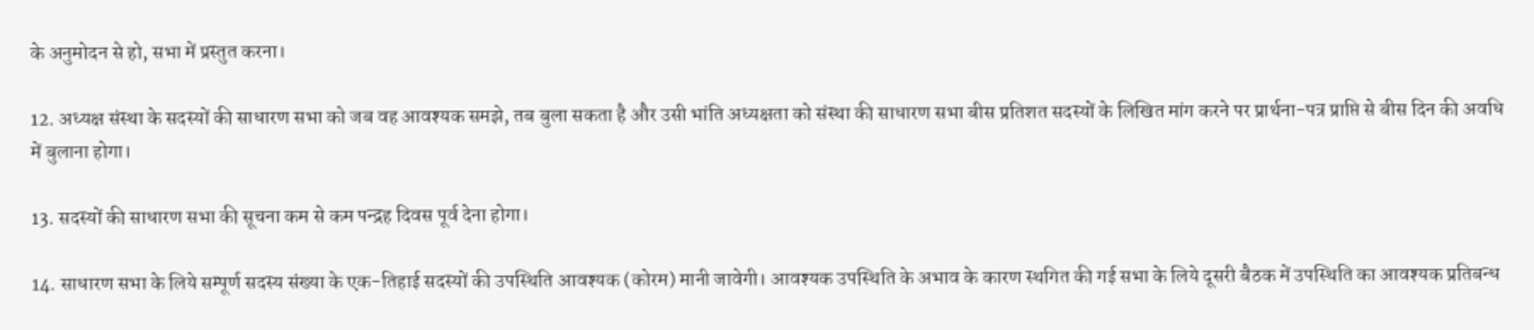के अनुमोदन से हो, सभा में प्रस्तुत करना।

12. अध्यक्ष संस्था के सदस्यों की साधारण सभा को जब वह आवश्यक समझे, तब बुला सकता है और उसी भांति अध्यक्षता को संस्था की साधारण सभा बीस प्रतिशत सदस्यों के लिखित मांग करने पर प्रार्थना-पत्र प्राप्ति से बीस दिन की अवधि में बुलाना होगा।

13. सदस्यों की साधारण सभा की सूचना कम से कम पन्द्रह दिवस पूर्व देना होगा।

14. साधारण सभा के लिये सम्पूर्ण सदस्य संख्या के एक-तिहाई सदस्यों की उपस्थिति आवश्यक (कोरम) मानी जावेगी। आवश्यक उपस्थिति के अभाव के कारण स्थगित की गई सभा के लिये दूसरी बैठक में उपस्थिति का आवश्यक प्रतिबन्ध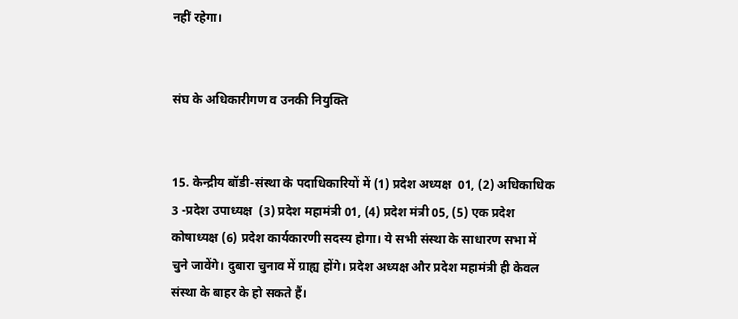नहीं रहेगा।


संघ के अधिकारीगण व उनकी नियुक्ति


15. केन्द्रीय बॉडी-संस्था के पदाधिकारियों में (1) प्रदेश अध्यक्ष  01, (2) अधिकाधिक 3 -प्रदेश उपाध्यक्ष  (3) प्रदेश महामंत्री 01, (4) प्रदेश मंत्री 05, (5) एक प्रदेश कोषाध्यक्ष (6) प्रदेश कार्यकारणी सदस्य होगा। ये सभी संस्था के साधारण सभा में चुने जावेंगे। दुबारा चुनाव में ग्राह्य होंगे। प्रदेश अध्यक्ष और प्रदेश महामंत्री ही केवल संस्था के बाहर के हो सकते हैं।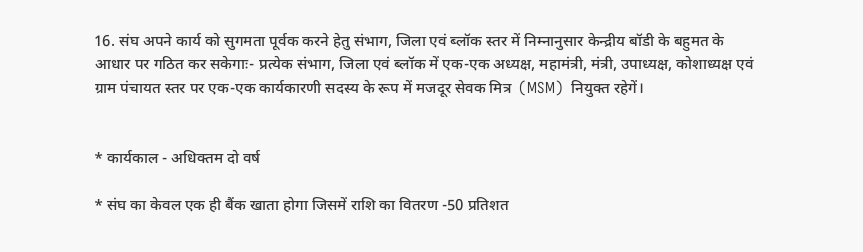16. संघ अपने कार्य को सुगमता पूर्वक करने हेतु संभाग, जिला एवं ब्लॉक स्तर में निम्नानुसार केन्द्रीय बॉडी के बहुमत के आधार पर गठित कर सकेगाः- प्रत्येक संभाग, जिला एवं ब्लॉक में एक-एक अध्यक्ष, महामंत्री, मंत्री, उपाध्यक्ष, कोशाध्यक्ष एवं ग्राम पंचायत स्तर पर एक-एक कार्यकारणी सदस्य के रूप में मजदूर सेवक मित्र  (MSM)  नियुक्त रहेगें।


* कार्यकाल - अधिक्तम दो वर्ष

* संघ का केवल एक ही बैंक खाता होगा जिसमें राशि का वितरण -50 प्रतिशत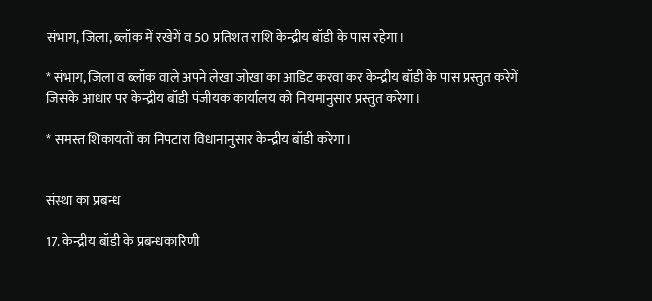संभाग, जिला, ब्लॉक में रखेगें व 50 प्रतिशत राशि केन्द्रीय बॉडी के पास रहेगा।

* संभाग, जिला व ब्लॉक वाले अपने लेखा जोखा का आडिट करवा कर केन्द्रीय बॉडी के पास प्रस्तुत करेगें जिसके आधार पर केन्द्रीय बॉडी पंजीयक कार्यालय को नियमानुसार प्रस्तुत करेगा।

* समस्त शिकायतों का निपटारा विधानानुसार केन्द्रीय बॉडी करेगा।


संस्था का प्रबन्ध

17. केन्द्रीय बॉडी के प्रबन्धकारिणी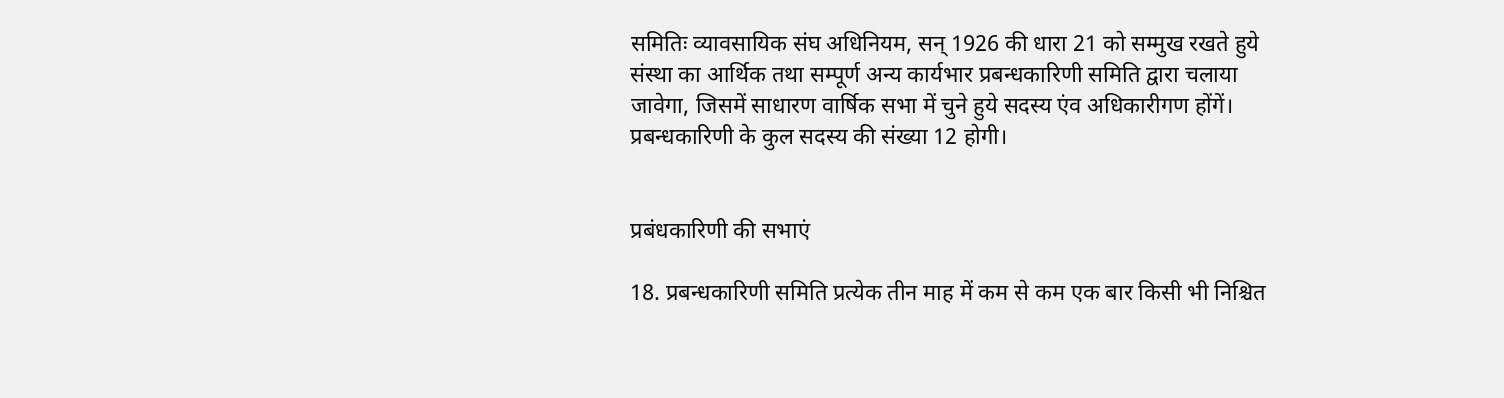समितिः व्यावसायिक संघ अधिनियम, सन् 1926 की धारा 21 को सम्मुख रखते हुये संस्था का आर्थिक तथा सम्पूर्ण अन्य कार्यभार प्रबन्धकारिणी समिति द्वारा चलाया जावेगा, जिसमें साधारण वार्षिक सभा में चुने हुये सदस्य एंव अधिकारीगण होंगें। प्रबन्धकारिणी के कुल सदस्य की संख्या 12 होगी।


प्रबंधकारिणी की सभाएं

18. प्रबन्धकारिणी समिति प्रत्येक तीन माह में कम से कम एक बार किसी भी निश्चित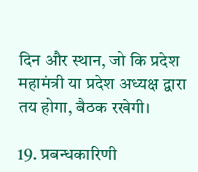दिन और स्थान, जो कि प्रदेश महामंत्री या प्रदेश अध्यक्ष द्वारा तय होगा, बैठक रखेगी।

19. प्रबन्धकारिणी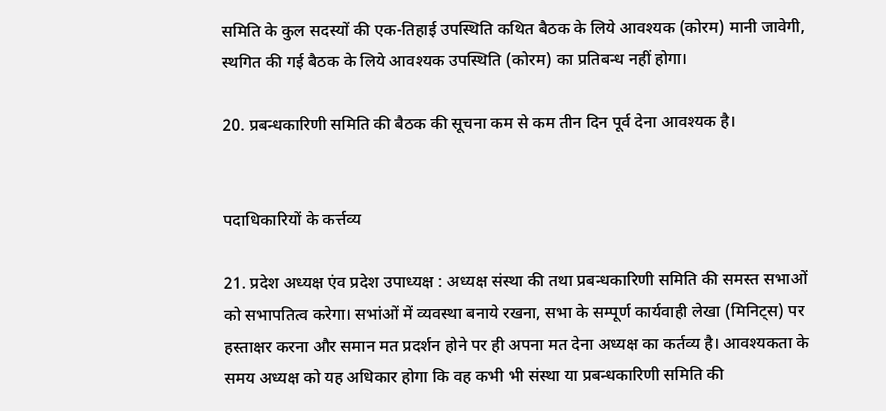समिति के कुल सदस्यों की एक-तिहाई उपस्थिति कथित बैठक के लिये आवश्यक (कोरम) मानी जावेगी, स्थगित की गई बैठक के लिये आवश्यक उपस्थिति (कोरम) का प्रतिबन्ध नहीं होगा।

20. प्रबन्धकारिणी समिति की बैठक की सूचना कम से कम तीन दिन पूर्व देना आवश्यक है।


पदाधिकारियों के कर्त्तव्य

21. प्रदेश अध्यक्ष एंव प्रदेश उपाध्यक्ष : अध्यक्ष संस्था की तथा प्रबन्धकारिणी समिति की समस्त सभाओं को सभापतित्व करेगा। सभांओं में व्यवस्था बनाये रखना, सभा के सम्पूर्ण कार्यवाही लेखा (मिनिट्स) पर हस्ताक्षर करना और समान मत प्रदर्शन होने पर ही अपना मत देना अध्यक्ष का कर्तव्य है। आवश्यकता के समय अध्यक्ष को यह अधिकार होगा कि वह कभी भी संस्था या प्रबन्धकारिणी समिति की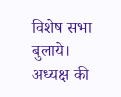विशेष सभा बुलाये। अध्यक्ष की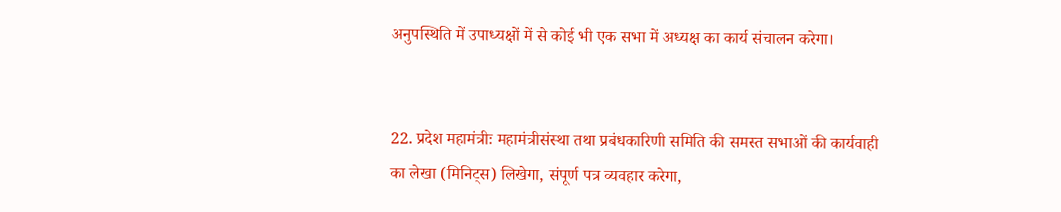अनुपस्थिति में उपाध्यक्षों में से कोई भी एक सभा में अध्यक्ष का कार्य संचालन करेगा।


22. प्रदेश महामंत्रीः महामंत्रीसंस्था तथा प्रबंधकारिणी समिति की समस्त सभाओं की कार्यवाही का लेखा (मिनिट्स) लिखेगा, संपूर्ण पत्र व्यवहार करेगा,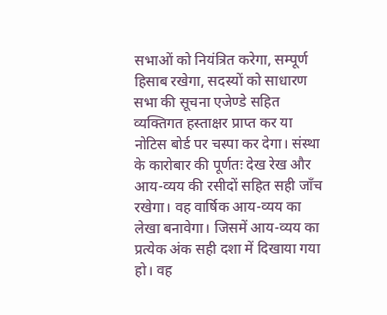सभाओं को नियंत्रित करेगा, सम्पूर्ण हिसाब रखेगा, सदस्यों को साधारण सभा की सूचना एजेण्डे सहित व्यक्तिगत हस्ताक्षर प्राप्त कर या नोटिस बोर्ड पर चस्पा कर देगा। संस्था के कारोबार की पूर्णतः देख रेख और आय-व्यय की रसीदों सहित सही जॉंच रखेगा। वह वार्षिक आय-व्यय का लेखा बनावेगा। जिसमें आय-व्यय का प्रत्येक अंक सही दशा में दिखाया गया हो। वह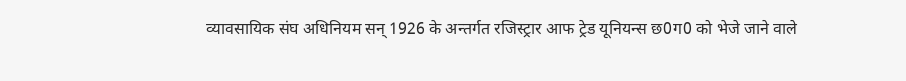व्यावसायिक संघ अधिनियम सन् 1926 के अन्तर्गत रजिस्ट्रार आफ ट्रेड यूनियन्स छ0ग0 को भेजे जाने वाले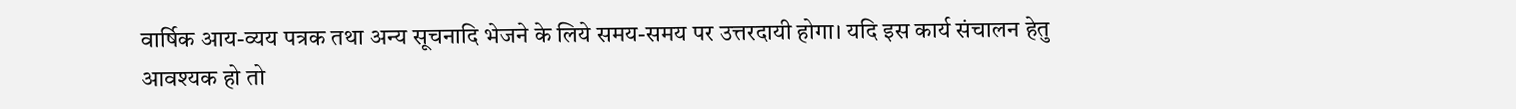वार्षिक आय-व्यय पत्रक तथा अन्य सूचनादि भेजने के लिये समय-समय पर उत्तरदायी होगा। यदि इस कार्य संचालन हेतु आवश्यक हो तो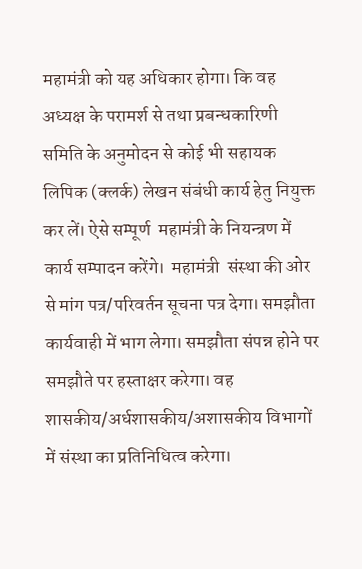महामंत्री को यह अधिकार होगा। कि वह अध्यक्ष के परामर्श से तथा प्रबन्धकारिणी समिति के अनुमोदन से कोई भी सहायक लिपिक (क्लर्क) लेखन संबंधी कार्य हेतु नियुक्त कर लें। ऐसे सम्पूर्ण  महामंत्री के नियन्त्रण में कार्य सम्पादन करेंगे।  महामंत्री  संस्था की ओर से मांग पत्र/परिवर्तन सूचना पत्र देगा। समझौता कार्यवाही में भाग लेगा। समझौता संपन्न होने पर समझौते पर हस्ताक्षर करेगा। वह शासकीय/अर्धशासकीय/अशासकीय विभागों में संस्था का प्रतिनिधित्व करेगा।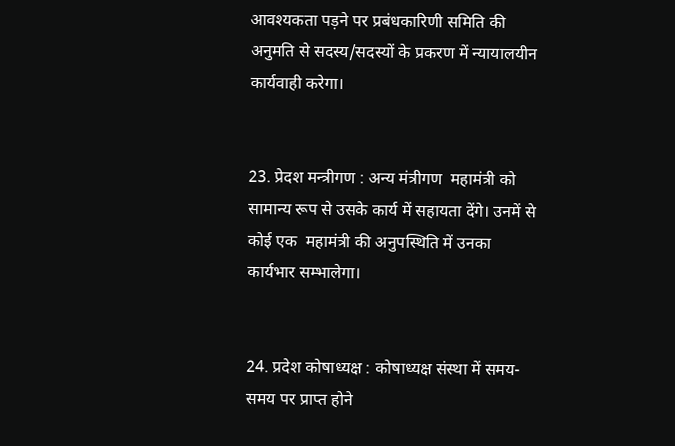आवश्यकता पड़ने पर प्रबंधकारिणी समिति की अनुमति से सदस्य/सदस्यों के प्रकरण में न्यायालयीन कार्यवाही करेगा।


23. प्रेदश मन्त्रीगण : अन्य मंत्रीगण  महामंत्री को सामान्य रूप से उसके कार्य में सहायता देंगे। उनमें से कोई एक  महामंत्री की अनुपस्थिति में उनका कार्यभार सम्भालेगा।


24. प्रदेश कोषाध्यक्ष : कोषाध्यक्ष संस्था में समय-समय पर प्राप्त होने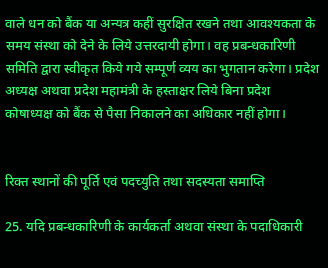वाले धन को बैंक या अन्यत्र कहीं सुरक्षित रखने तथा आवश्यकता के समय संस्था को देने के लिये उत्तरदायी होगा। वह प्रबन्धकारिणी समिति द्वारा स्वीकृत किये गये सम्पूर्ण व्यय का भुगतान करेगा। प्रदेश अध्यक्ष अथवा प्रदेश महामंत्री के हस्ताक्षर लिये बिना प्रदेश कोषाध्यक्ष को बैंक से पैसा निकालने का अधिकार नहीं होगा।


रिक्त स्थानों की पूर्ति एवं पदच्युति तथा सदस्यता समाप्ति

25. यदि प्रबन्धकारिणी के कार्यकर्ता अथवा संस्था के पदाधिकारी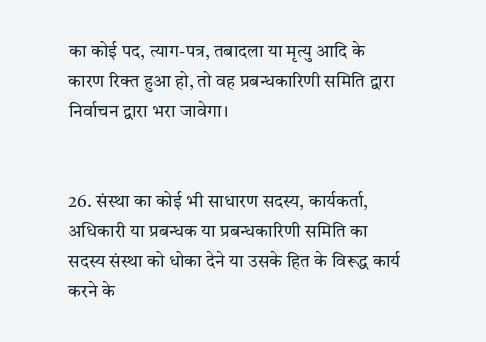का कोई पद, त्याग-पत्र, तबादला या मृत्यु आदि के कारण रिक्त हुआ हो, तो वह प्रबन्धकारिणी समिति द्वारा निर्वाचन द्वारा भरा जावेगा।


26. संस्था का कोई भी साधारण सदस्य, कार्यकर्ता, अधिकारी या प्रबन्धक या प्रबन्धकारिणी समिति का सदस्य संस्था को धोका देने या उसके हित के विरूद्ध कार्य करने के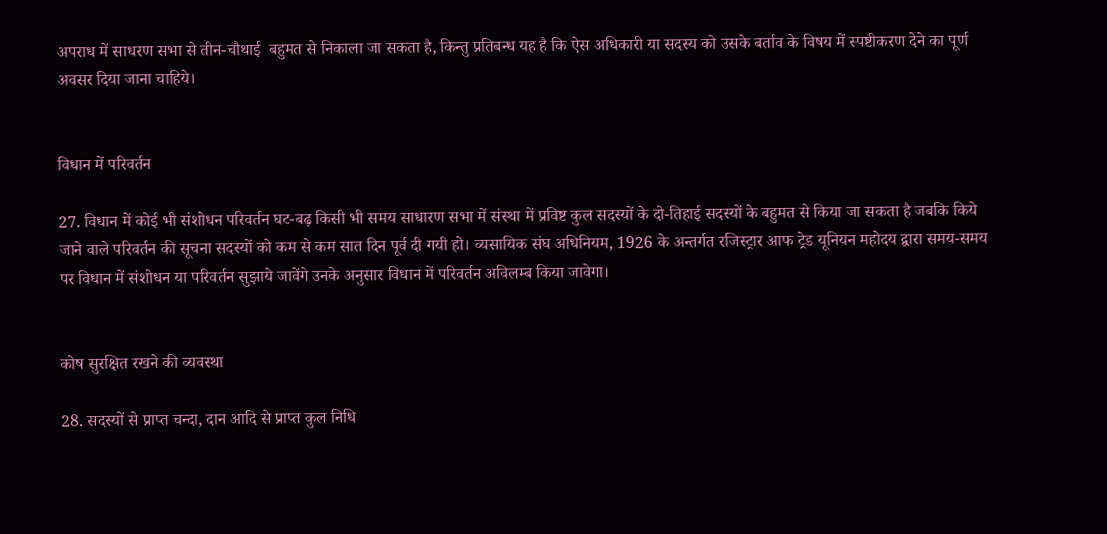अपराध में साधरण सभा से तीन-चौथाई  बहुमत से निकाला जा सकता है, किन्तु प्रतिबन्ध यह है कि ऐस अधिकारी या सदस्य को उसके बर्ताव के विषय में स्पष्टीकरण देने का पूर्ण अवसर दिया जाना चाहिये।


विधान में परिवर्तन

27. विधान में कोई भी संशोधन परिवर्तन घट-बढ़ किसी भी समय साधारण सभा में संस्था में प्रविष्ट कुल सदस्यों के दो-तिहाई सदस्यों के बहुमत से किया जा सकता है जबकि किये जाने वाले परिवर्तन की सूचना सदस्यों को कम से कम सात दिन पूर्व दी गयी हो। व्यसायिक संघ अधिनियम, 1926 के अन्तर्गत रजिस्ट्रार आफ ट्रेड यूनियन महोदय द्वारा समय-समय पर विधान में संशोधन या परिवर्तन सुझाये जावेंगे उनके अनुसार विधान में परिवर्तन अविलम्ब किया जावेगा।


कोष सुरक्षित रखने की व्यवस्था

28. सदस्यों से प्राप्त चन्दा, दान आदि से प्राप्त कुल निधि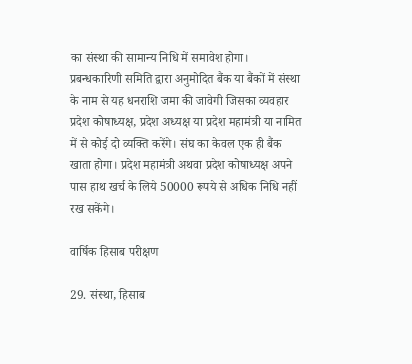का संस्था की सामान्य निधि में समावेश होगा। प्रबन्धकारिणी समिति द्वारा अनुमोदित बैंक या बैंकों में संस्था के नाम से यह धनराशि जमा की जावेगी जिसका व्यवहार प्रदेश कोषाध्यक्ष, प्रदेश अध्यक्ष या प्रदेश महामंत्री या नामित में से कोई दो व्यक्ति करेंगे। संघ का केवल एक ही बैंक खाता होगा। प्रदेश महामंत्री अथवा प्रदेश कोषाध्यक्ष अपने पास हाथ खर्च के लिये 50000 रूपये से अधिक निधि नहीं रख सकेंगे।

वार्षिक हिसाब परीक्षण

29. संस्था, हिसाब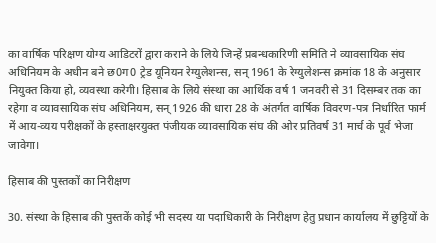का वार्षिक परिक्षण योग्य आडिटरों द्वारा कराने के लिये जिन्हें प्रबन्धकारिणी समिति ने व्यावसायिक संघ अधिनियम के अधीन बने छ0ग0 ट्रेड यूनियन रेग्युलेशन्स, सन् 1961 के रेग्युलेशन्स क्रमांक 18 के अनुसार नियुक्त किया हो, व्यवस्था करेगी। हिसाब के लिये संस्था का आर्थिक वर्ष 1 जनवरी से 31 दिसम्बर तक का रहेगा व व्यावसायिक संघ अधिनियम, सन् 1926 की धारा 28 के अंतर्गत वार्षिक विवरण-पत्र निर्धारित फार्म में आय-व्यय परीक्षकों के हस्ताक्षरयुक्त पंजीयक व्यावसायिक संघ की ओर प्रतिवर्ष 31 मार्च के पूर्व भेजा जावेगा।

हिसाब की पुस्तकों का निरीक्षण

30. संस्था के हिसाब की पुस्तकें कोई भी सदस्य या पदाधिकारी के निरीक्षण हेतु प्रधान कार्यालय में छुट्टियों के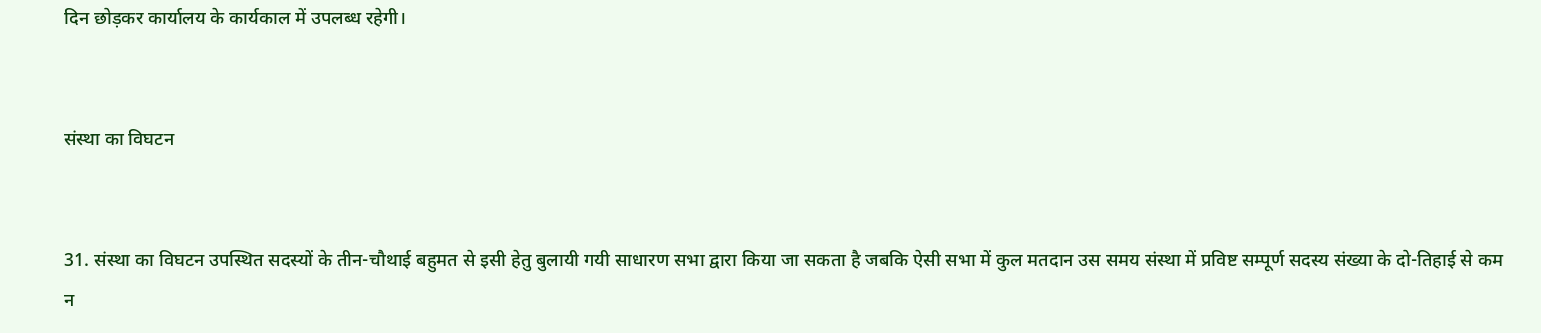दिन छोड़कर कार्यालय के कार्यकाल में उपलब्ध रहेगी।


संस्था का विघटन


31. संस्था का विघटन उपस्थित सदस्यों के तीन-चौथाई बहुमत से इसी हेतु बुलायी गयी साधारण सभा द्वारा किया जा सकता है जबकि ऐसी सभा में कुल मतदान उस समय संस्था में प्रविष्ट सम्पूर्ण सदस्य संख्या के दो-तिहाई से कम न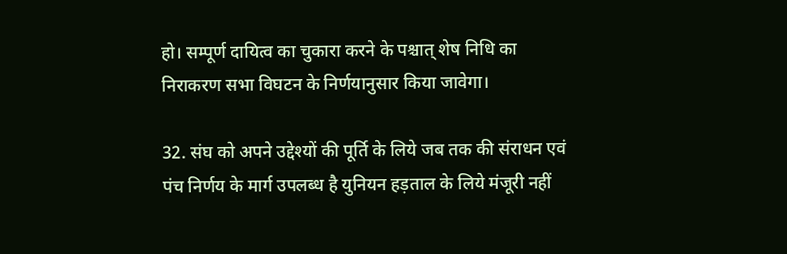हो। सम्पूर्ण दायित्व का चुकारा करने के पश्चात् शेष निधि का निराकरण सभा विघटन के निर्णयानुसार किया जावेगा।

32. संघ को अपने उद्देश्यों की पूर्ति के लिये जब तक की संराधन एवं पंच निर्णय के मार्ग उपलब्ध है युनियन हड़ताल के लिये मंजूरी नहीं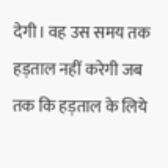देगी। वह उस समय तक हड़ताल नहीं करेगी जब तक कि हड़ताल के लिये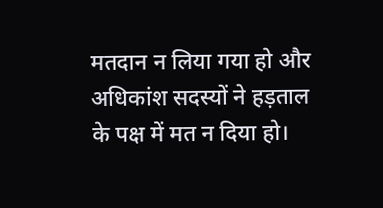मतदान न लिया गया हो और अधिकांश सदस्यों ने हड़ताल के पक्ष में मत न दिया हो।